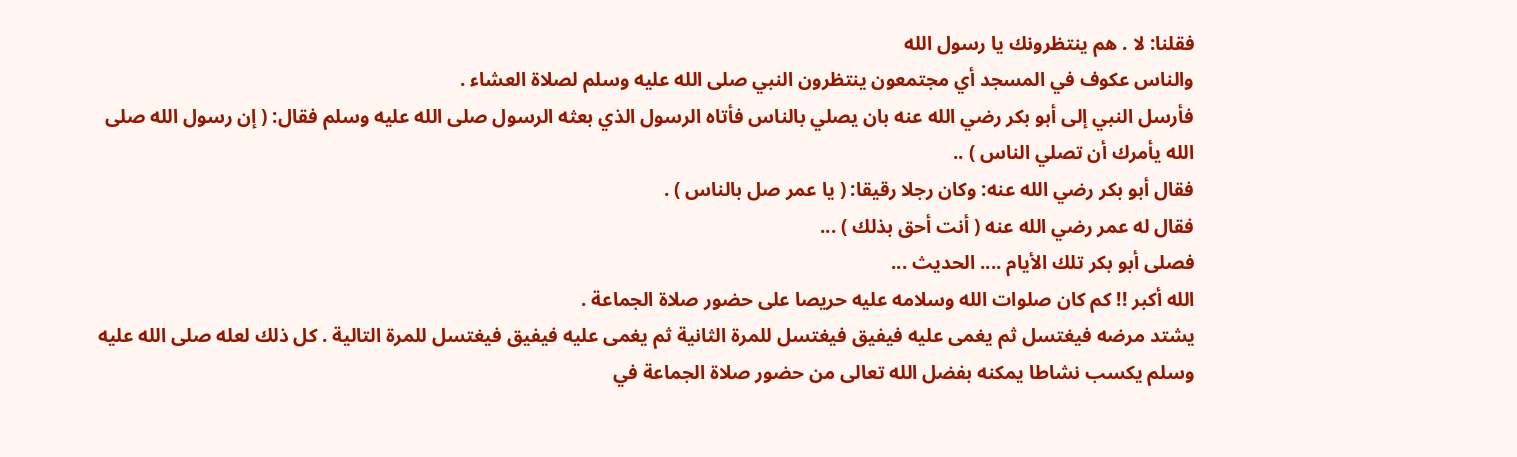فقلنا: لا . هم ينتظرونك يا رسول الله
والناس عكوف في المسجد أي مجتمعون ينتظرون النبي صلى الله عليه وسلم لصلاة العشاء .
فأرسل النبي إلى أبو بكر رضي الله عنه بان يصلي بالناس فأتاه الرسول الذي بعثه الرسول صلى الله عليه وسلم فقال: ( إن رسول الله صلى الله يأمرك أن تصلي الناس ) ..
فقال أبو بكر رضي الله عنه: وكان رجلا رقيقا: ( يا عمر صل بالناس ) .
فقال له عمر رضي الله عنه ( أنت أحق بذلك ) ...
فصلى أبو بكر تلك الأيام .... الحديث ...
الله أكبر !! كم كان صلوات الله وسلامه عليه حريصا على حضور صلاة الجماعة .
يشتد مرضه فيغتسل ثم يغمى عليه فيفيق فيغتسل للمرة الثانية ثم يغمى عليه فيفيق فيغتسل للمرة التالية . كل ذلك لعله صلى الله عليه وسلم يكسب نشاطا يمكنه بفضل الله تعالى من حضور صلاة الجماعة في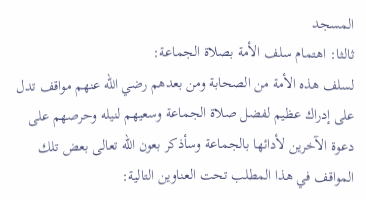المسجد
ثالثا: اهتمام سلف الأمة بصلاة الجماعة:
لسلف هذه الأمة من الصحابة ومن بعدهم رضي الله عنهم مواقف تدل على إدراك عظيم لفضل صلاة الجماعة وسعيهم لنيله وحرصهم على دعوة الآخرين لأدائها بالجماعة وسأذكر بعون الله تعالى بعض تلك المواقف في هذا المطلب تحت العناوين التالية: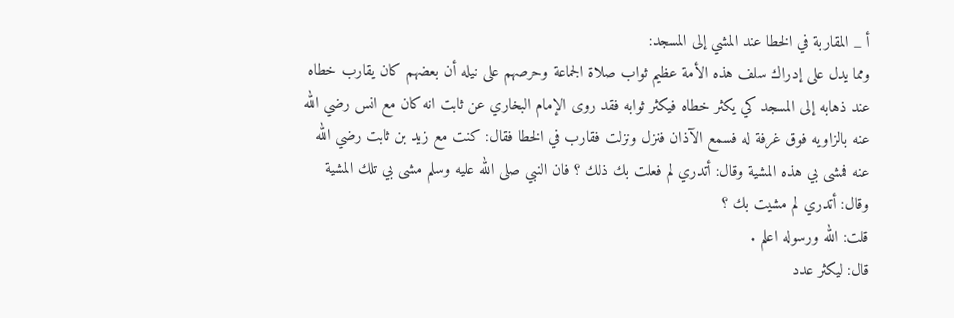أ _ المقاربة في الخطا عند المشي إلى المسجد:
ومما يدل على إدراك سلف هذه الأمة عظيم ثواب صلاة الجماعة وحرصهم على نيله أن بعضهم كان يقارب خطاه عند ذهابه إلى المسجد كي يكثر خطاه فيكثر ثوابه فقد روى الإمام البخاري عن ثابت انه كان مع انس رضي الله عنه بالزاويه فوق غرفة له فسمع الآذان فنزل ونزلت فقارب في الخطا فقال: كنت مع زيد بن ثابت رضي الله عنه فمشى بي هذه المشية وقال: أتدري لم فعلت بك ذلك ؟ فان النبي صلى الله عليه وسلم مشى بي تلك المشية وقال: أتدري لم مشيت بك ؟
قلت: الله ورسوله اعلم .
قال: ليكثر عدد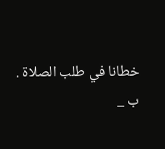خطانا في طلب الصلاة .
ب _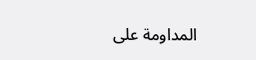المداومة على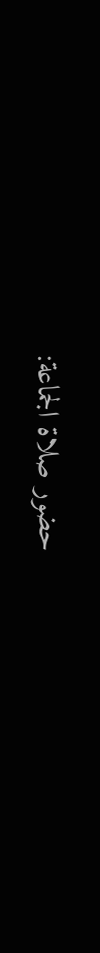حضور صلاة الجماعة: